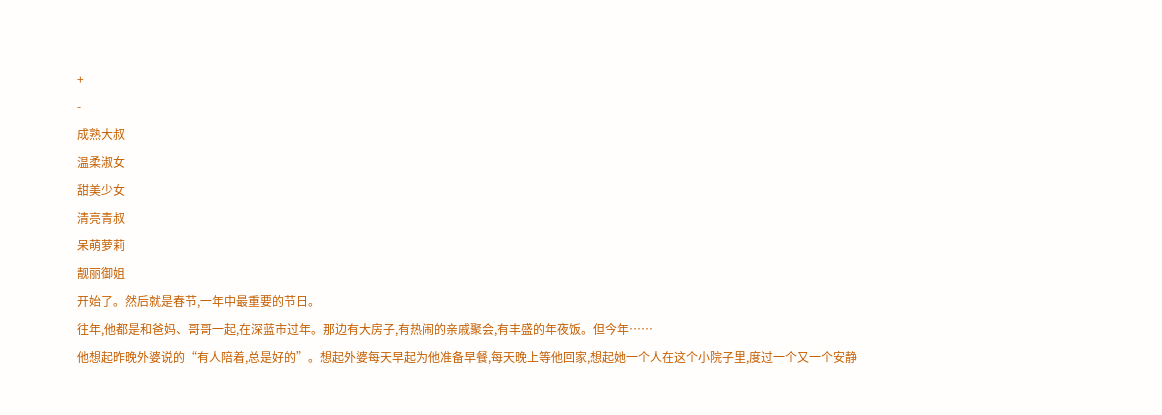+
-
成熟大叔
温柔淑女
甜美少女
清亮青叔
呆萌萝莉
靓丽御姐
开始了。然后就是春节,一年中最重要的节日。
往年,他都是和爸妈、哥哥一起,在深蓝市过年。那边有大房子,有热闹的亲戚聚会,有丰盛的年夜饭。但今年……
他想起昨晚外婆说的“有人陪着,总是好的”。想起外婆每天早起为他准备早餐,每天晚上等他回家,想起她一个人在这个小院子里,度过一个又一个安静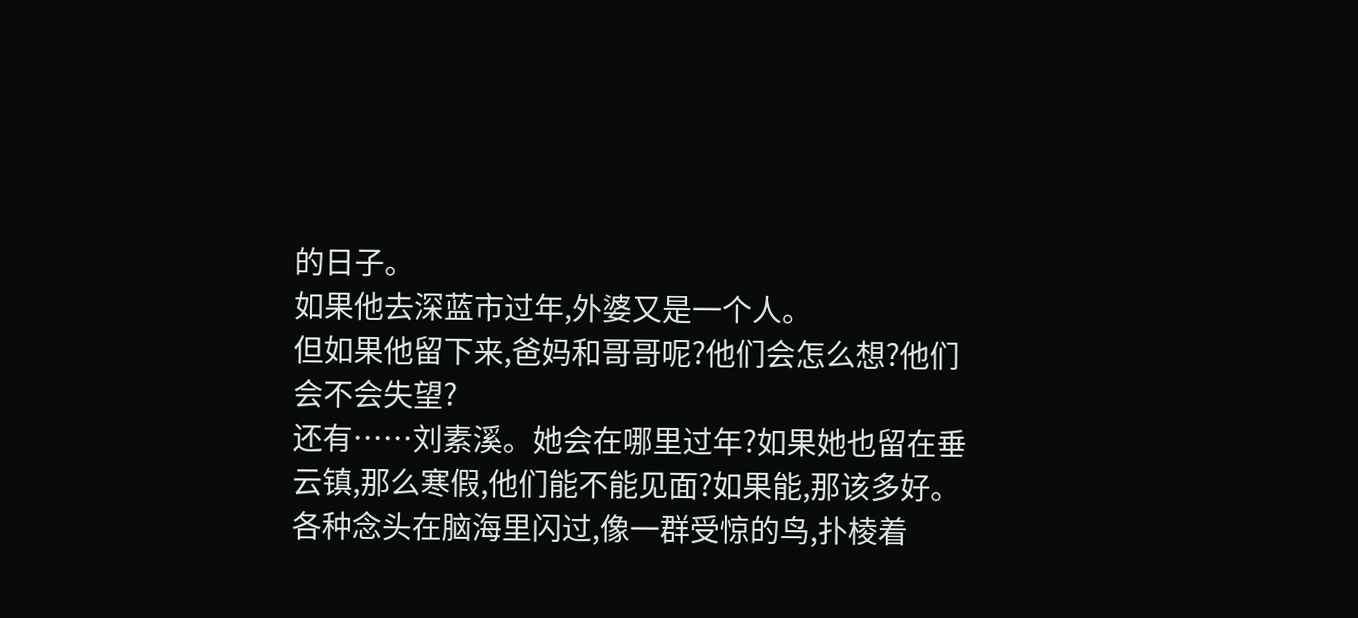的日子。
如果他去深蓝市过年,外婆又是一个人。
但如果他留下来,爸妈和哥哥呢?他们会怎么想?他们会不会失望?
还有……刘素溪。她会在哪里过年?如果她也留在垂云镇,那么寒假,他们能不能见面?如果能,那该多好。
各种念头在脑海里闪过,像一群受惊的鸟,扑棱着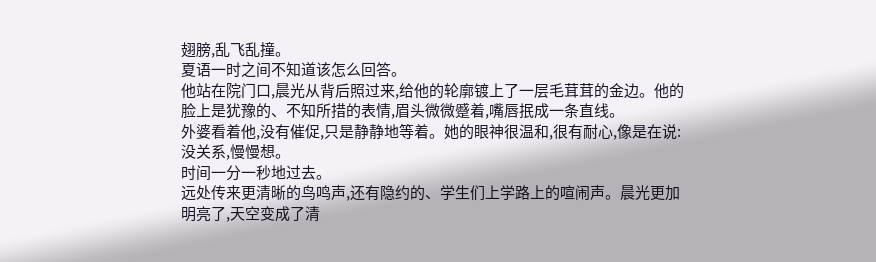翅膀,乱飞乱撞。
夏语一时之间不知道该怎么回答。
他站在院门口,晨光从背后照过来,给他的轮廓镀上了一层毛茸茸的金边。他的脸上是犹豫的、不知所措的表情,眉头微微蹙着,嘴唇抿成一条直线。
外婆看着他,没有催促,只是静静地等着。她的眼神很温和,很有耐心,像是在说:没关系,慢慢想。
时间一分一秒地过去。
远处传来更清晰的鸟鸣声,还有隐约的、学生们上学路上的喧闹声。晨光更加明亮了,天空变成了清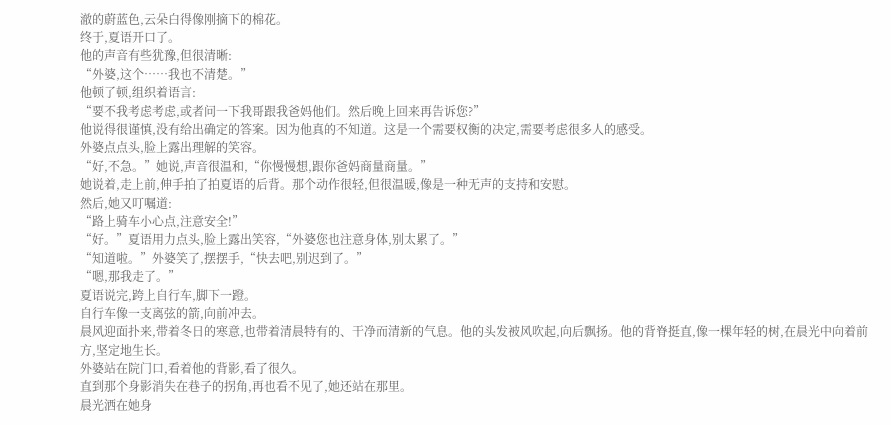澈的蔚蓝色,云朵白得像刚摘下的棉花。
终于,夏语开口了。
他的声音有些犹豫,但很清晰:
“外婆,这个……我也不清楚。”
他顿了顿,组织着语言:
“要不我考虑考虑,或者问一下我哥跟我爸妈他们。然后晚上回来再告诉您?”
他说得很谨慎,没有给出确定的答案。因为他真的不知道。这是一个需要权衡的决定,需要考虑很多人的感受。
外婆点点头,脸上露出理解的笑容。
“好,不急。”她说,声音很温和,“你慢慢想,跟你爸妈商量商量。”
她说着,走上前,伸手拍了拍夏语的后背。那个动作很轻,但很温暖,像是一种无声的支持和安慰。
然后,她又叮嘱道:
“路上骑车小心点,注意安全!”
“好。”夏语用力点头,脸上露出笑容,“外婆您也注意身体,别太累了。”
“知道啦。”外婆笑了,摆摆手,“快去吧,别迟到了。”
“嗯,那我走了。”
夏语说完,跨上自行车,脚下一蹬。
自行车像一支离弦的箭,向前冲去。
晨风迎面扑来,带着冬日的寒意,也带着清晨特有的、干净而清新的气息。他的头发被风吹起,向后飘扬。他的背脊挺直,像一棵年轻的树,在晨光中向着前方,坚定地生长。
外婆站在院门口,看着他的背影,看了很久。
直到那个身影消失在巷子的拐角,再也看不见了,她还站在那里。
晨光洒在她身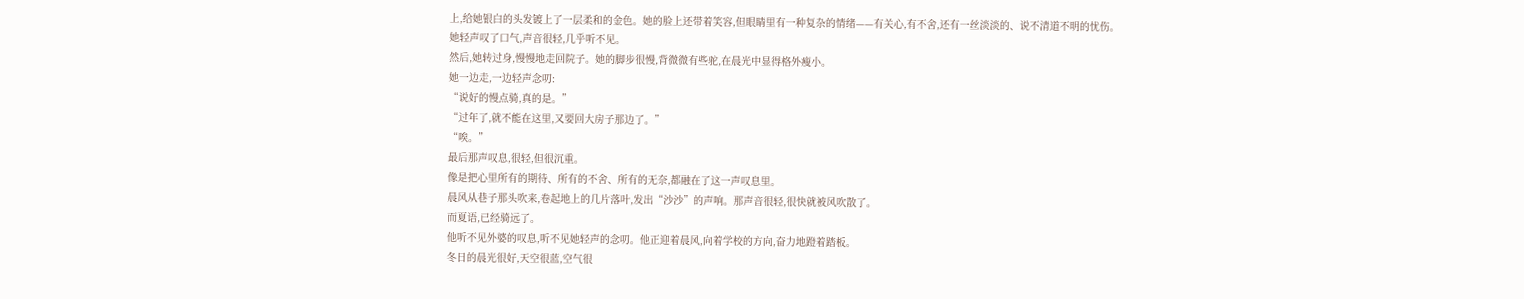上,给她银白的头发镀上了一层柔和的金色。她的脸上还带着笑容,但眼睛里有一种复杂的情绪——有关心,有不舍,还有一丝淡淡的、说不清道不明的忧伤。
她轻声叹了口气,声音很轻,几乎听不见。
然后,她转过身,慢慢地走回院子。她的脚步很慢,背微微有些驼,在晨光中显得格外瘦小。
她一边走,一边轻声念叨:
“说好的慢点骑,真的是。”
“过年了,就不能在这里,又要回大房子那边了。”
“唉。”
最后那声叹息,很轻,但很沉重。
像是把心里所有的期待、所有的不舍、所有的无奈,都融在了这一声叹息里。
晨风从巷子那头吹来,卷起地上的几片落叶,发出“沙沙”的声响。那声音很轻,很快就被风吹散了。
而夏语,已经骑远了。
他听不见外婆的叹息,听不见她轻声的念叨。他正迎着晨风,向着学校的方向,奋力地蹬着踏板。
冬日的晨光很好,天空很蓝,空气很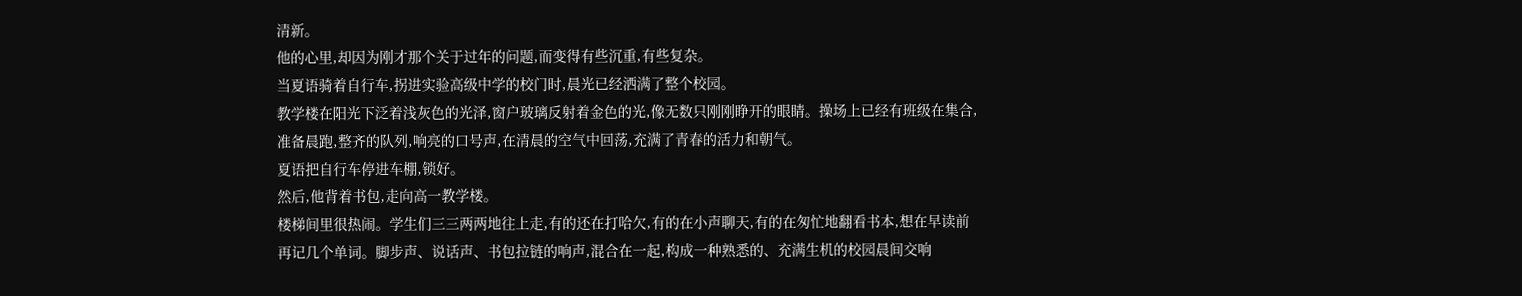清新。
他的心里,却因为刚才那个关于过年的问题,而变得有些沉重,有些复杂。
当夏语骑着自行车,拐进实验高级中学的校门时,晨光已经洒满了整个校园。
教学楼在阳光下泛着浅灰色的光泽,窗户玻璃反射着金色的光,像无数只刚刚睁开的眼睛。操场上已经有班级在集合,准备晨跑,整齐的队列,响亮的口号声,在清晨的空气中回荡,充满了青春的活力和朝气。
夏语把自行车停进车棚,锁好。
然后,他背着书包,走向高一教学楼。
楼梯间里很热闹。学生们三三两两地往上走,有的还在打哈欠,有的在小声聊天,有的在匆忙地翻看书本,想在早读前再记几个单词。脚步声、说话声、书包拉链的响声,混合在一起,构成一种熟悉的、充满生机的校园晨间交响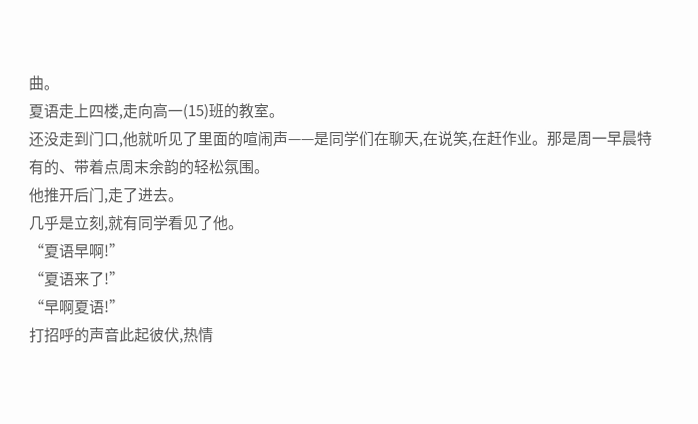曲。
夏语走上四楼,走向高一(15)班的教室。
还没走到门口,他就听见了里面的喧闹声——是同学们在聊天,在说笑,在赶作业。那是周一早晨特有的、带着点周末余韵的轻松氛围。
他推开后门,走了进去。
几乎是立刻,就有同学看见了他。
“夏语早啊!”
“夏语来了!”
“早啊夏语!”
打招呼的声音此起彼伏,热情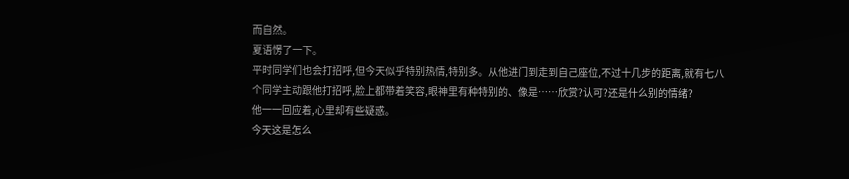而自然。
夏语愣了一下。
平时同学们也会打招呼,但今天似乎特别热情,特别多。从他进门到走到自己座位,不过十几步的距离,就有七八个同学主动跟他打招呼,脸上都带着笑容,眼神里有种特别的、像是……欣赏?认可?还是什么别的情绪?
他一一回应着,心里却有些疑惑。
今天这是怎么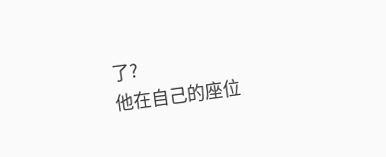了?
他在自己的座位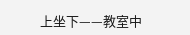上坐下——教室中